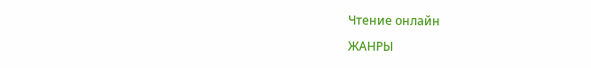Чтение онлайн

ЖАНРЫ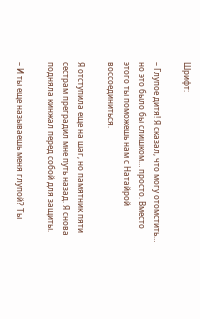Шрифт:

– Глупое дитя! Я сказал, что могу отомстить… но это было бы слишком… просто. Вместо этого ты поможешь нам с Натайрой воссоединиться.

Я отступила еще на шаг, но памятник пяти сестрам преградил мне путь назад. Я снова подняла кинжал перед собой для защиты.

– И ты еще называешь меня глупой? Ты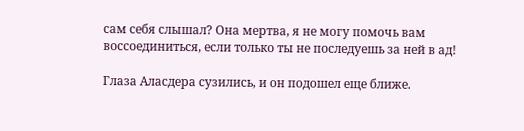сам себя слышал? Она мертва, я не могу помочь вам воссоединиться, если только ты не последуешь за ней в ад!

Глаза Аласдера сузились, и он подошел еще ближе.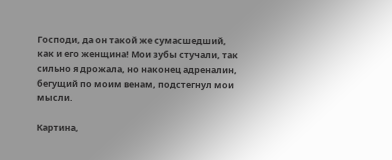Господи, да он такой же сумасшедший, как и его женщина! Мои зубы стучали, так сильно я дрожала, но наконец адреналин, бегущий по моим венам, подстегнул мои мысли.

Картина,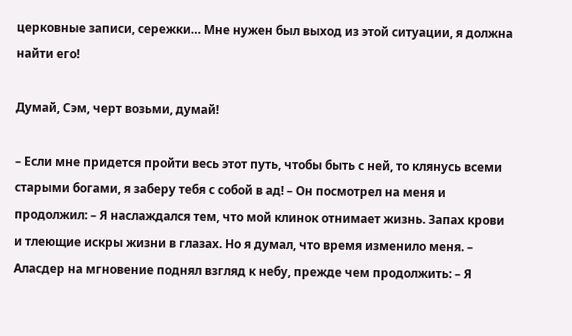церковные записи, сережки… Мне нужен был выход из этой ситуации, я должна найти его!

Думай, Сэм, черт возьми, думай!

– Если мне придется пройти весь этот путь, чтобы быть с ней, то клянусь всеми старыми богами, я заберу тебя с собой в ад! – Он посмотрел на меня и продолжил: – Я наслаждался тем, что мой клинок отнимает жизнь. Запах крови и тлеющие искры жизни в глазах. Но я думал, что время изменило меня. – Аласдер на мгновение поднял взгляд к небу, прежде чем продолжить: – Я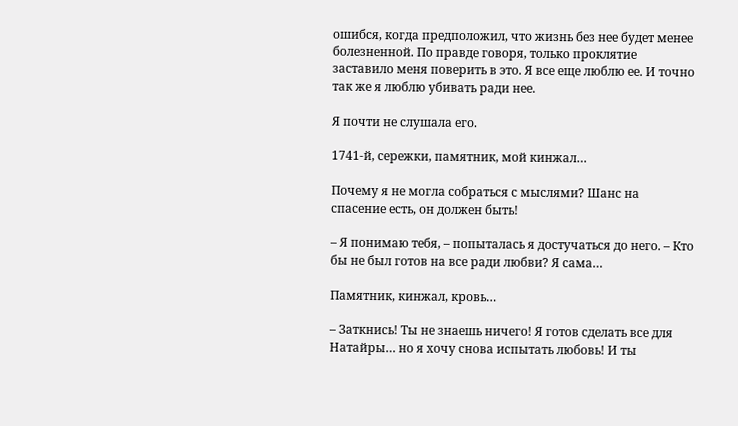ошибся, когда предположил, что жизнь без нее будет менее болезненной. По правде говоря, только проклятие заставило меня поверить в это. Я все еще люблю ее. И точно так же я люблю убивать ради нее.

Я почти не слушала его.

1741-й, сережки, памятник, мой кинжал…

Почему я не могла собраться с мыслями? Шанс на спасение есть, он должен быть!

– Я понимаю тебя, – попыталась я достучаться до него. – Кто бы не был готов на все ради любви? Я сама…

Памятник, кинжал, кровь…

– Заткнись! Ты не знаешь ничего! Я готов сделать все для Натайры… но я хочу снова испытать любовь! И ты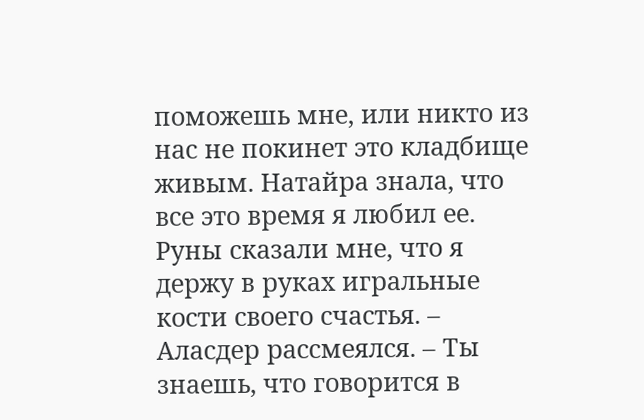поможешь мне, или никто из нас не покинет это кладбище живым. Натайра знала, что все это время я любил ее. Руны сказали мне, что я держу в руках игральные кости своего счастья. – Аласдер рассмеялся. – Ты знаешь, что говорится в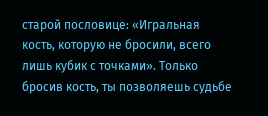старой пословице: «Игральная кость, которую не бросили, всего лишь кубик с точками». Только бросив кость, ты позволяешь судьбе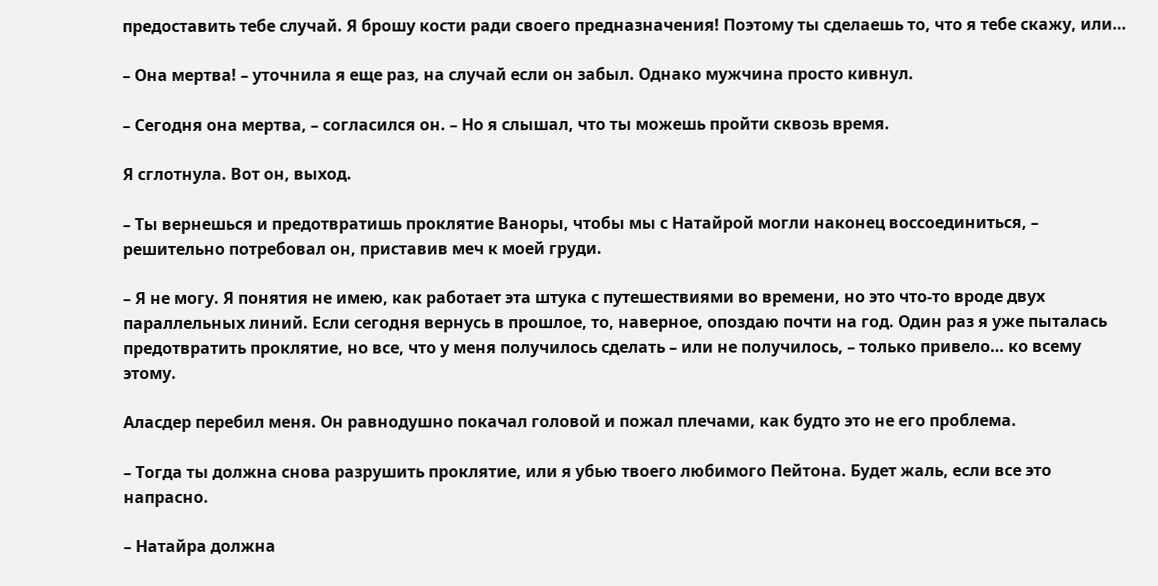предоставить тебе случай. Я брошу кости ради своего предназначения! Поэтому ты сделаешь то, что я тебе скажу, или…

– Она мертва! – уточнила я еще раз, на случай если он забыл. Однако мужчина просто кивнул.

– Сегодня она мертва, – согласился он. – Но я слышал, что ты можешь пройти сквозь время.

Я сглотнула. Вот он, выход.

– Ты вернешься и предотвратишь проклятие Ваноры, чтобы мы с Натайрой могли наконец воссоединиться, – решительно потребовал он, приставив меч к моей груди.

– Я не могу. Я понятия не имею, как работает эта штука с путешествиями во времени, но это что-то вроде двух параллельных линий. Если сегодня вернусь в прошлое, то, наверное, опоздаю почти на год. Один раз я уже пыталась предотвратить проклятие, но все, что у меня получилось сделать – или не получилось, – только привело… ко всему этому.

Аласдер перебил меня. Он равнодушно покачал головой и пожал плечами, как будто это не его проблема.

– Тогда ты должна снова разрушить проклятие, или я убью твоего любимого Пейтона. Будет жаль, если все это напрасно.

– Натайра должна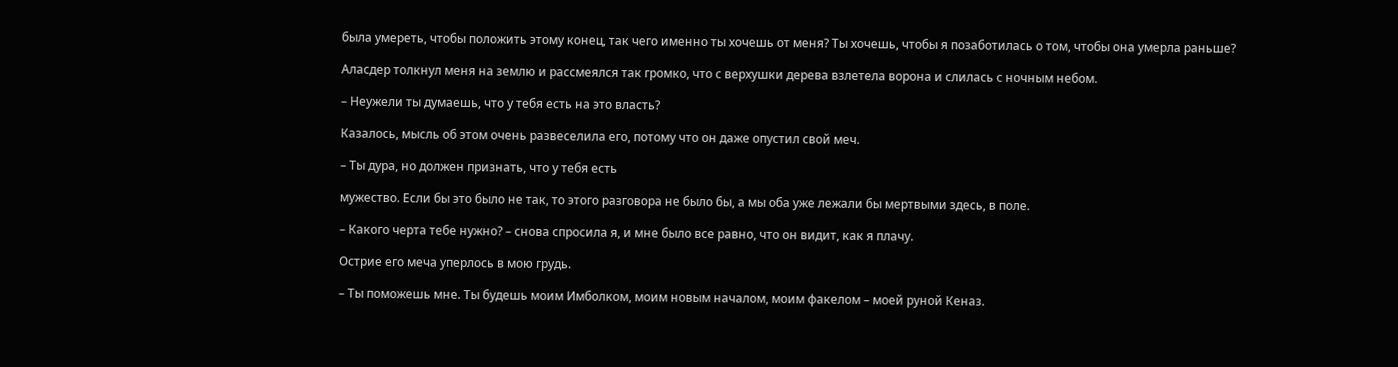была умереть, чтобы положить этому конец, так чего именно ты хочешь от меня? Ты хочешь, чтобы я позаботилась о том, чтобы она умерла раньше?

Аласдер толкнул меня на землю и рассмеялся так громко, что с верхушки дерева взлетела ворона и слилась с ночным небом.

– Неужели ты думаешь, что у тебя есть на это власть?

Казалось, мысль об этом очень развеселила его, потому что он даже опустил свой меч.

– Ты дура, но должен признать, что у тебя есть

мужество. Если бы это было не так, то этого разговора не было бы, а мы оба уже лежали бы мертвыми здесь, в поле.

– Какого черта тебе нужно? – снова спросила я, и мне было все равно, что он видит, как я плачу.

Острие его меча уперлось в мою грудь.

– Ты поможешь мне. Ты будешь моим Имболком, моим новым началом, моим факелом – моей руной Кеназ.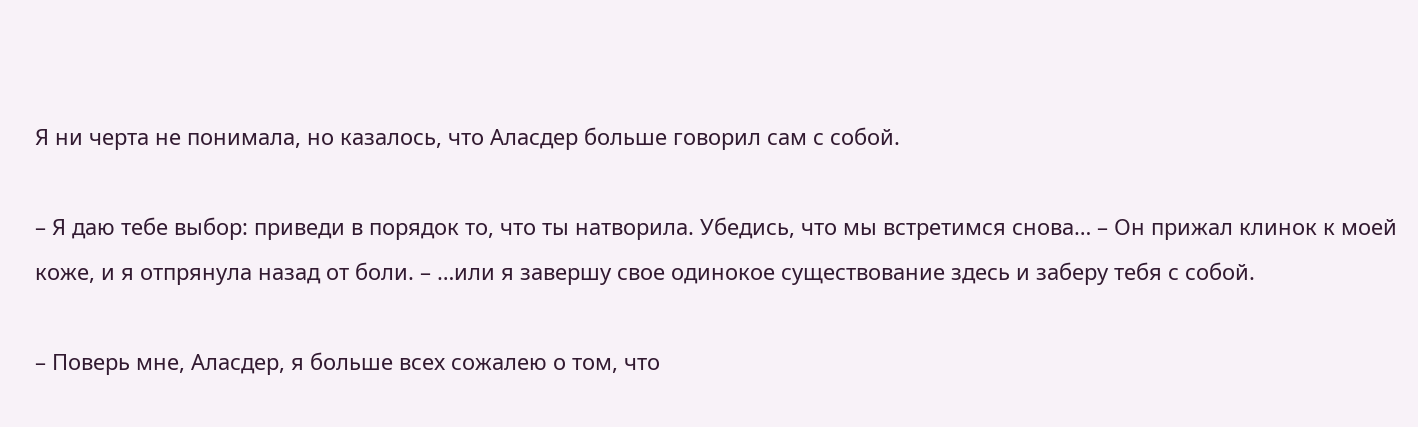Я ни черта не понимала, но казалось, что Аласдер больше говорил сам с собой.

– Я даю тебе выбор: приведи в порядок то, что ты натворила. Убедись, что мы встретимся снова… – Он прижал клинок к моей коже, и я отпрянула назад от боли. – …или я завершу свое одинокое существование здесь и заберу тебя с собой.

– Поверь мне, Аласдер, я больше всех сожалею о том, что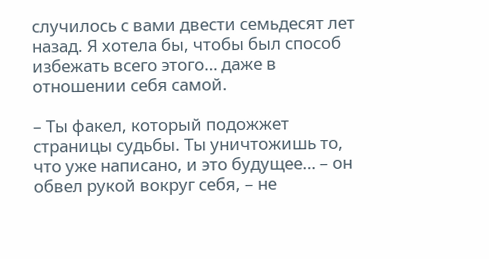случилось с вами двести семьдесят лет назад. Я хотела бы, чтобы был способ избежать всего этого… даже в отношении себя самой.

– Ты факел, который подожжет страницы судьбы. Ты уничтожишь то, что уже написано, и это будущее… – он обвел рукой вокруг себя, – не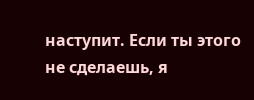наступит. Если ты этого не сделаешь, я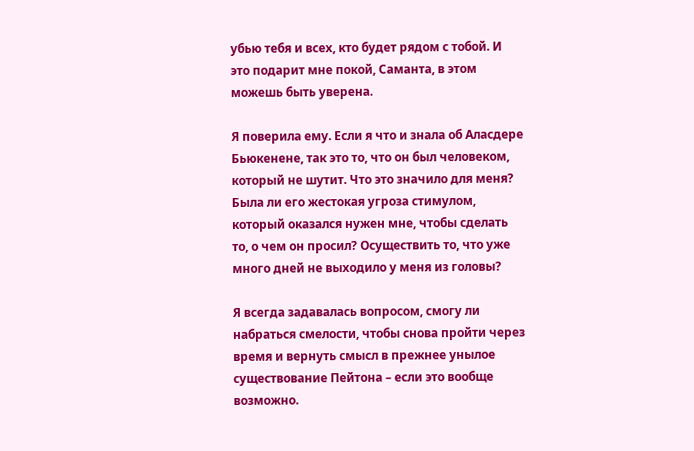убью тебя и всех, кто будет рядом с тобой. И это подарит мне покой, Саманта, в этом можешь быть уверена.

Я поверила ему. Если я что и знала об Аласдере Бьюкенене, так это то, что он был человеком, который не шутит. Что это значило для меня? Была ли его жестокая угроза стимулом, который оказался нужен мне, чтобы сделать то, о чем он просил? Осуществить то, что уже много дней не выходило у меня из головы?

Я всегда задавалась вопросом, смогу ли набраться смелости, чтобы снова пройти через время и вернуть смысл в прежнее унылое существование Пейтона – если это вообще возможно.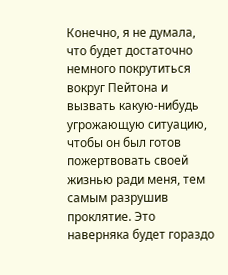Конечно, я не думала, что будет достаточно немного покрутиться вокруг Пейтона и вызвать какую-нибудь угрожающую ситуацию, чтобы он был готов пожертвовать своей жизнью ради меня, тем самым разрушив проклятие. Это наверняка будет гораздо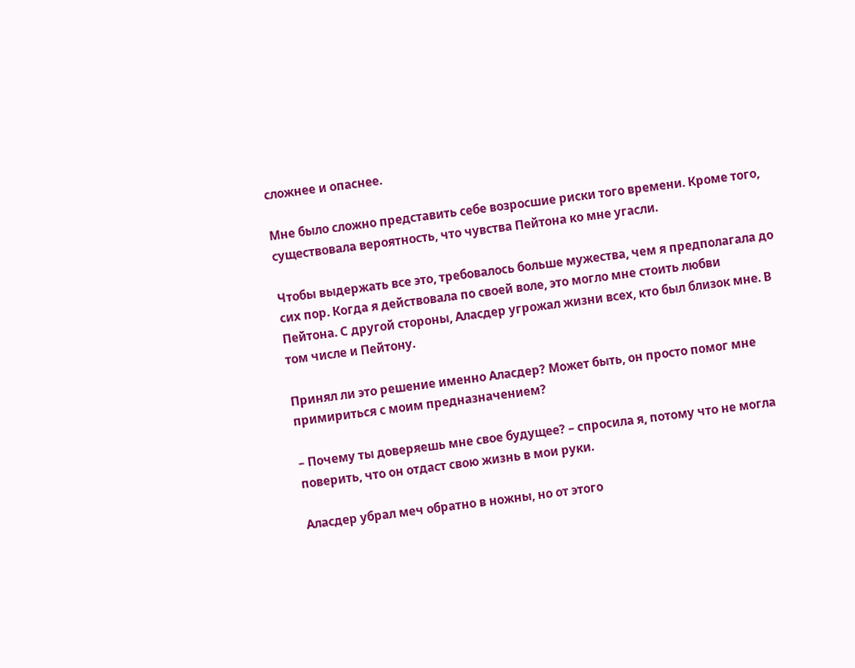сложнее и опаснее.

Мне было сложно представить себе возросшие риски того времени. Кроме того, существовала вероятность, что чувства Пейтона ко мне угасли.

Чтобы выдержать все это, требовалось больше мужества, чем я предполагала до сих пор. Когда я действовала по своей воле, это могло мне стоить любви Пейтона. С другой стороны, Аласдер угрожал жизни всех, кто был близок мне. В том числе и Пейтону.

Принял ли это решение именно Аласдер? Может быть, он просто помог мне примириться с моим предназначением?

– Почему ты доверяешь мне свое будущее? – спросила я, потому что не могла поверить, что он отдаст свою жизнь в мои руки.

Аласдер убрал меч обратно в ножны, но от этого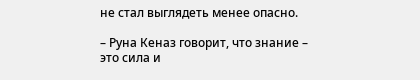не стал выглядеть менее опасно.

– Руна Кеназ говорит, что знание – это сила и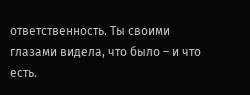ответственность. Ты своими глазами видела, что было – и что есть.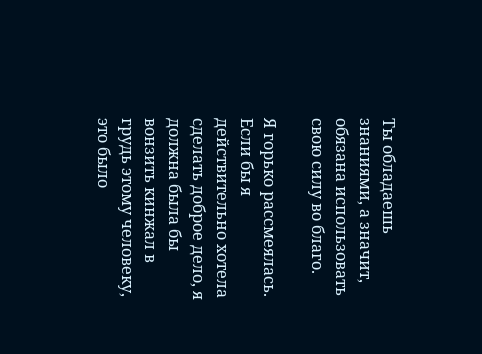Ты обладаешь знаниями, а значит, обязана использовать свою силу во благо.

Я горько рассмеялась. Если бы я действительно хотела сделать доброе дело, я должна была бы вонзить кинжал в грудь этому человеку, это было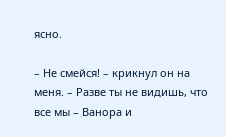ясно.

– Не смейся! – крикнул он на меня. – Разве ты не видишь, что все мы – Ванора и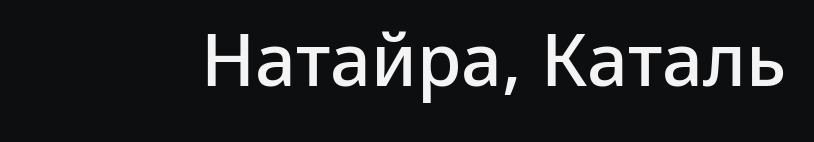Натайра, Каталь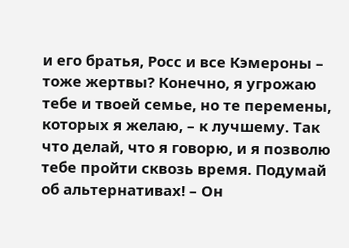и его братья, Росс и все Кэмероны – тоже жертвы? Конечно, я угрожаю тебе и твоей семье, но те перемены, которых я желаю, – к лучшему. Так что делай, что я говорю, и я позволю тебе пройти сквозь время. Подумай об альтернативах! – Он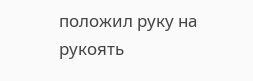положил руку на рукоять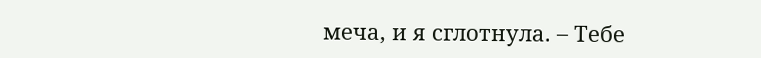меча, и я сглотнула. – Тебе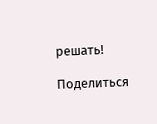решать!

Поделиться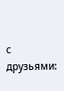с друзьями: